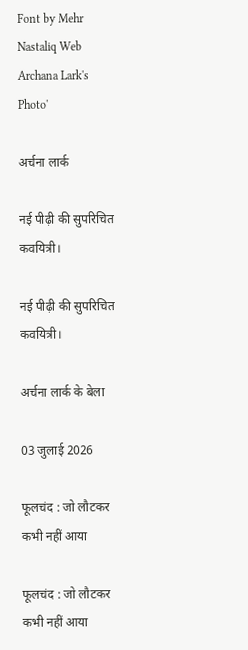Font by Mehr Nastaliq Web
Archana Lark's Photo'

अर्चना लार्क

नई पीढ़ी की सुपरिचित कवयित्री।

नई पीढ़ी की सुपरिचित कवयित्री।

अर्चना लार्क के बेला

03 जुलाई 2026

फूलचंद : जो लौटकर कभी नहीं आया

फूलचंद : जो लौटकर कभी नहीं आया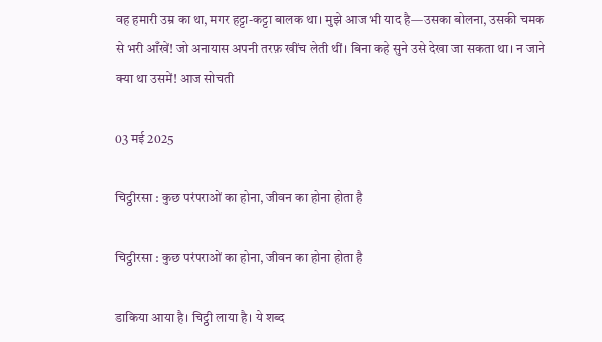वह हमारी उम्र का था, मगर हट्टा-कट्टा बालक था। मुझे आज भी याद है—उसका बोलना, उसकी चमक से भरी आँखें! जो अनायास अपनी तरफ़ खींच लेती थीं। बिना कहे सुने उसे देखा जा सकता था। न जाने क्या था उसमें! आज सोचती

03 मई 2025

चिट्ठीरसा : कुछ परंपराओं का होना, जीवन का होना होता है

चिट्ठीरसा : कुछ परंपराओं का होना, जीवन का होना होता है

डाकिया आया है। चिट्ठी लाया है। ये शब्द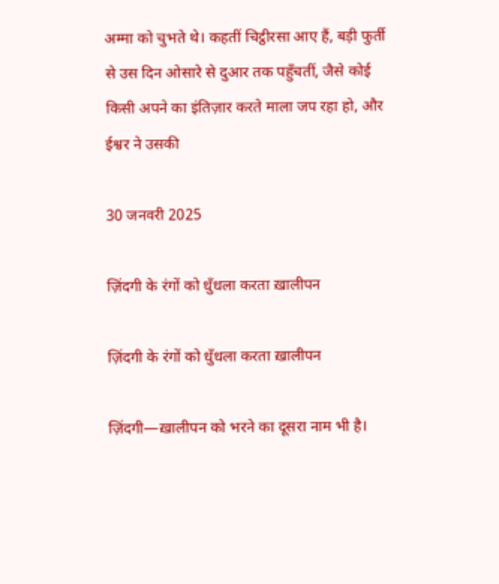अम्मा को चुभते थे। कहतीं चिट्ठीरसा आए हैं, बड़ी फुर्ती से उस दिन ओसारे से दुआर तक पहुँचतीं, जैसे कोई किसी अपने का इंतिज़ार करते माला जप रहा हो, और ईश्वर ने उसकी

30 जनवरी 2025

ज़िंदगी के रंगों को धुँधला करता ख़ालीपन

ज़िंदगी के रंगों को धुँधला करता ख़ालीपन

ज़िंदगी—ख़ालीपन को भरने का दूसरा नाम भी है।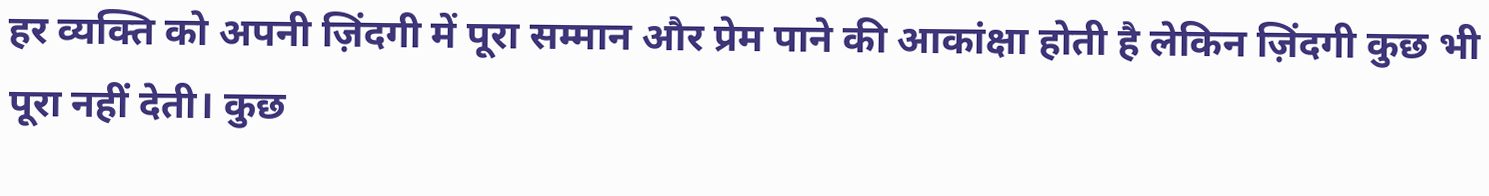हर व्यक्ति को अपनी ज़िंदगी में पूरा सम्मान और प्रेम पाने की आकांक्षा होती है लेकिन ज़िंदगी कुछ भी पूरा नहीं देती। कुछ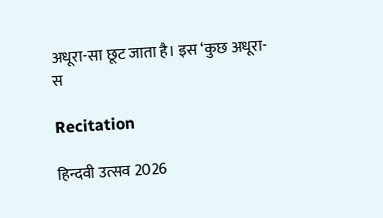अधूरा-सा छूट जाता है। इस ‘कुछ अधूरा-स

Recitation

हिन्दवी उत्सव 2026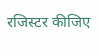रजिस्टर कीजिए